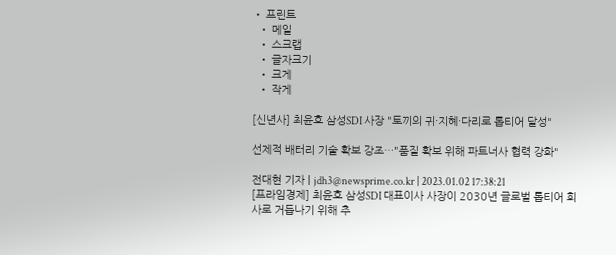• 프린트
  • 메일
  • 스크랩
  • 글자크기
  • 크게
  • 작게

[신년사] 최윤호 삼성SDI 사장 "토끼의 귀·지혜·다리로 톱티어 달성"

선제적 배터리 기술 확보 강조…"품질 확보 위해 파트너사 협력 강화"

전대현 기자 | jdh3@newsprime.co.kr | 2023.01.02 17:38:21
[프라임경제] 최윤호 삼성SDI 대표이사 사장이 2030년 글로벌 톱티어 회사로 거듭나기 위해 추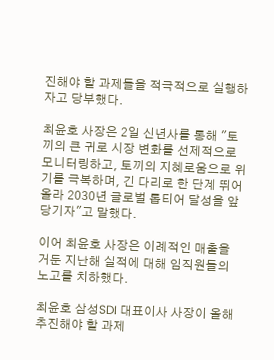진해야 할 과제들을 적극적으로 실행하자고 당부했다.

최윤호 사장은 2일 신년사를 통해 "토끼의 큰 귀로 시장 변화를 선제적으로 모니터링하고, 토끼의 지혜로움으로 위기를 극복하며, 긴 다리로 한 단계 뛰어올라 2030년 글로벌 톱티어 달성을 앞당기자"고 말했다.

이어 최윤호 사장은 이례적인 매출을 거둔 지난해 실적에 대해 임직원들의 노고를 치하했다.

최윤호 삼성SDI 대표이사 사장이 올해 추진해야 할 과제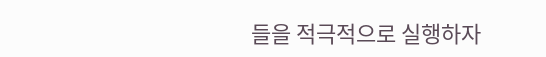들을 적극적으로 실행하자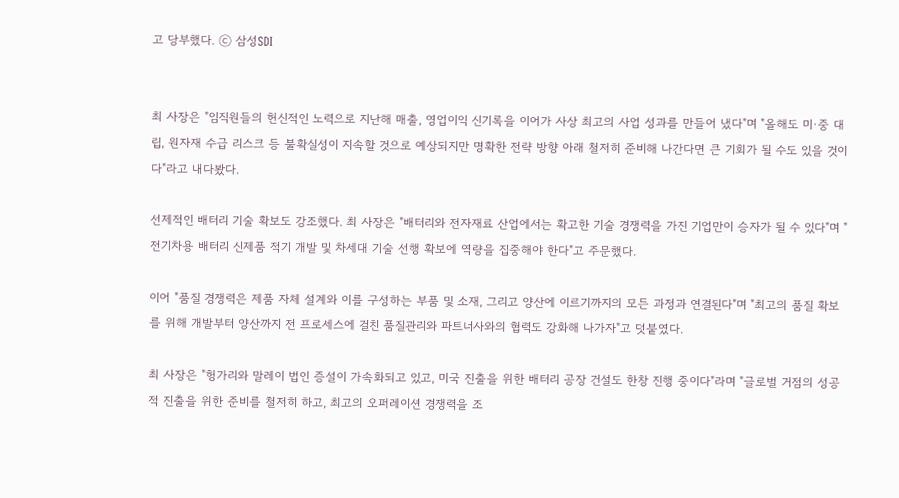고 당부했다. ⓒ 삼성SDI


최 사장은 "임직원들의 헌신적인 노력으로 지난해 매출, 영업이익 신기록을 이어가 사상 최고의 사업 성과를 만들어 냈다"며 "올해도 미·중 대립, 원자재 수급 리스크 등 불확실성이 지속할 것으로 예상되지만 명확한 전략 방향 아래 철저히 준비해 나간다면 큰 기회가 될 수도 있을 것이다"라고 내다봤다.

선제적인 배터리 기술 확보도 강조했다. 최 사장은 "배터리와 전자재료 산업에서는 확고한 기술 경쟁력을 가진 기업만이 승자가 될 수 있다"며 "전기차용 배터리 신제품 적기 개발 및 차세대 기술 선행 확보에 역량을 집중해야 한다"고 주문했다.

이어 "품질 경쟁력은 제품 자체 설계와 이를 구성하는 부품 및 소재, 그리고 양산에 이르기까지의 모든 과정과 연결된다"며 "최고의 품질 확보를 위해 개발부터 양산까지 전 프로세스에 걸친 품질관리와 파트너사와의 협력도 강화해 나가자"고 덧붙였다.

최 사장은 "헝가리와 말레이 법인 증설이 가속화되고 있고, 미국 진출을 위한 배터리 공장 건설도 한창 진행 중이다"라며 "글로벌 거점의 성공적 진출을 위한 준비를 철저히 하고, 최고의 오퍼레이션 경쟁력을 조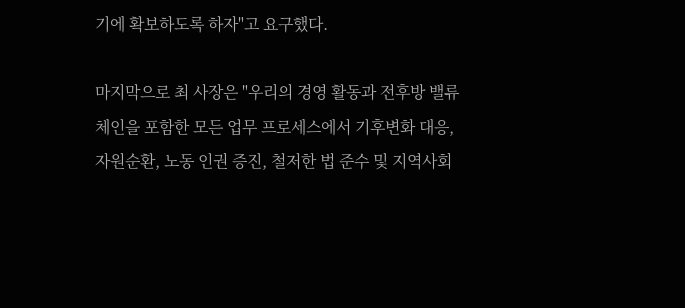기에 확보하도록 하자"고 요구했다.

마지막으로 최 사장은 "우리의 경영 활동과 전후방 밸류체인을 포함한 모든 업무 프로세스에서 기후변화 대응, 자원순환, 노동 인권 증진, 철저한 법 준수 및 지역사회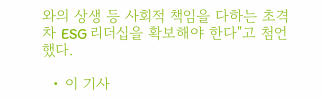와의 상생 등 사회적 책임을 다하는 초격차 ESG 리더십을 확보해야 한다"고 첨언했다.

  • 이 기사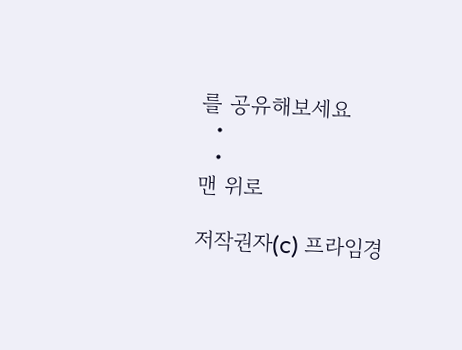를 공유해보세요
  •
  •
맨 위로

저작권자(c) 프라임경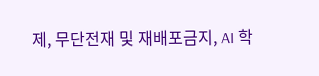제, 무단전재 및 재배포금지, AI 학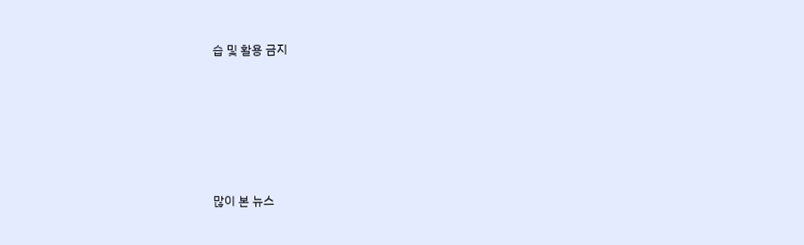습 및 활용 금지






많이 본 뉴스